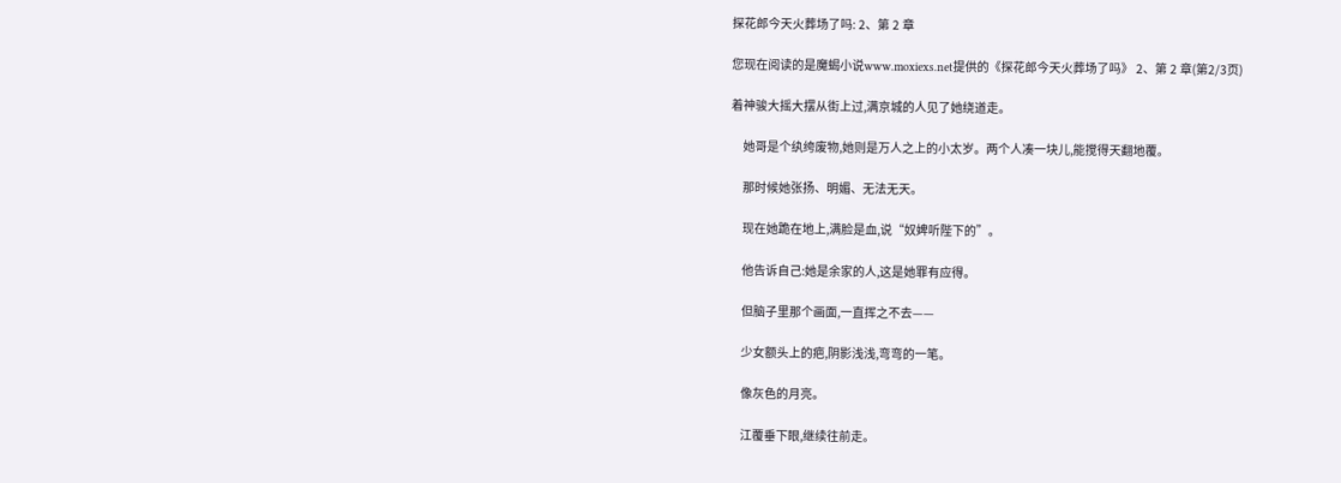探花郎今天火葬场了吗: 2、第 2 章

您现在阅读的是魔蝎小说www.moxiexs.net提供的《探花郎今天火葬场了吗》 2、第 2 章(第2/3页)

着神骏大摇大摆从街上过,满京城的人见了她绕道走。

    她哥是个纨绔废物,她则是万人之上的小太岁。两个人凑一块儿,能搅得天翻地覆。

    那时候她张扬、明媚、无法无天。

    现在她跪在地上,满脸是血,说“奴婢听陛下的”。

    他告诉自己:她是余家的人,这是她罪有应得。

    但脑子里那个画面,一直挥之不去——

    少女额头上的疤,阴影浅浅,弯弯的一笔。

    像灰色的月亮。

    江覆垂下眼,继续往前走。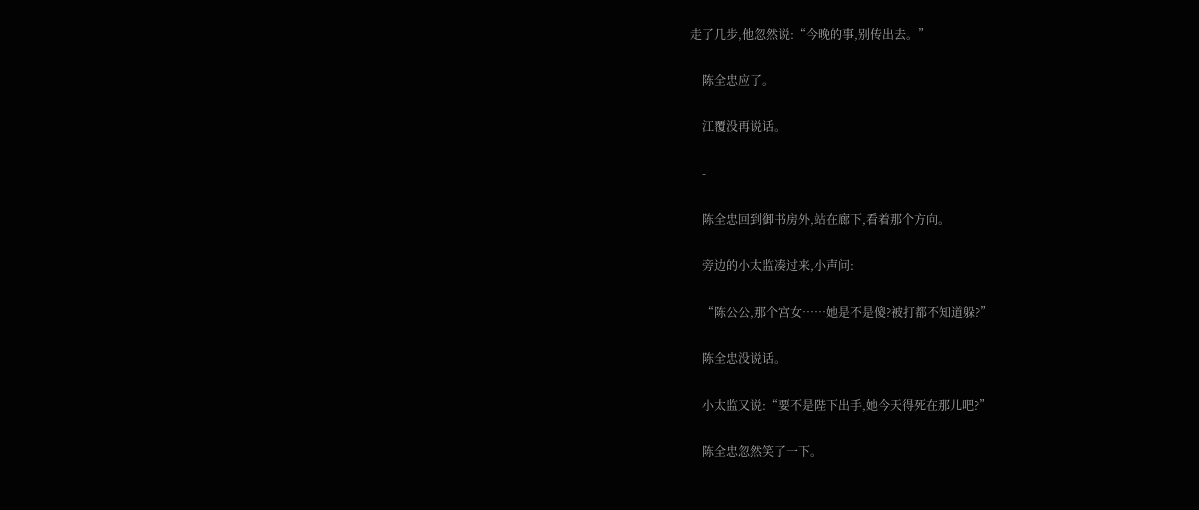走了几步,他忽然说:“今晚的事,别传出去。”

    陈全忠应了。

    江覆没再说话。

    -

    陈全忠回到御书房外,站在廊下,看着那个方向。

    旁边的小太监凑过来,小声问:

    “陈公公,那个宫女……她是不是傻?被打都不知道躲?”

    陈全忠没说话。

    小太监又说:“要不是陛下出手,她今天得死在那儿吧?”

    陈全忠忽然笑了一下。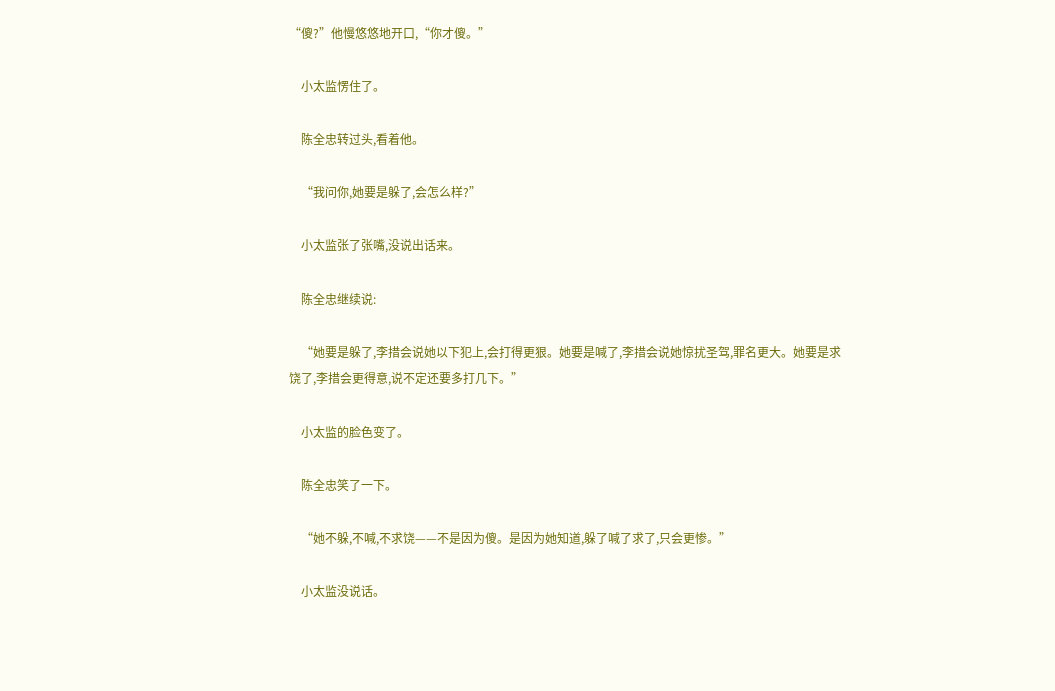“傻?”他慢悠悠地开口,“你才傻。”

    小太监愣住了。

    陈全忠转过头,看着他。

    “我问你,她要是躲了,会怎么样?”

    小太监张了张嘴,没说出话来。

    陈全忠继续说:

    “她要是躲了,李措会说她以下犯上,会打得更狠。她要是喊了,李措会说她惊扰圣驾,罪名更大。她要是求饶了,李措会更得意,说不定还要多打几下。”

    小太监的脸色变了。

    陈全忠笑了一下。

    “她不躲,不喊,不求饶——不是因为傻。是因为她知道,躲了喊了求了,只会更惨。”

    小太监没说话。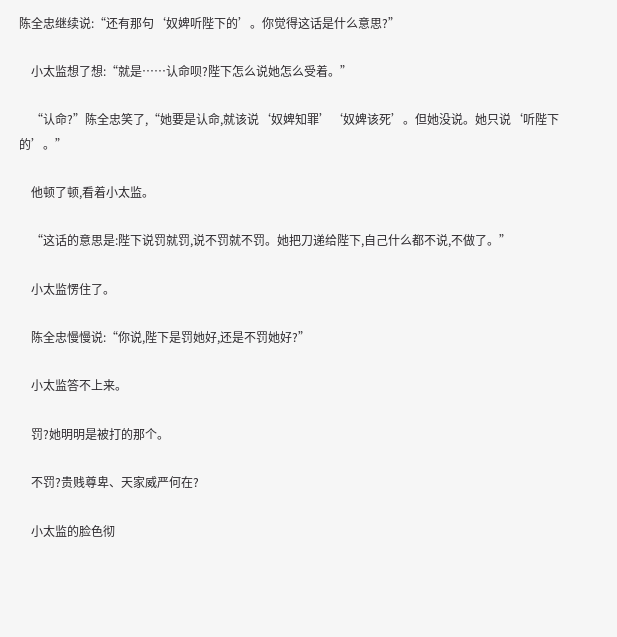陈全忠继续说:“还有那句‘奴婢听陛下的’。你觉得这话是什么意思?”

    小太监想了想:“就是……认命呗?陛下怎么说她怎么受着。”

    “认命?”陈全忠笑了,“她要是认命,就该说‘奴婢知罪’‘奴婢该死’。但她没说。她只说‘听陛下的’。”

    他顿了顿,看着小太监。

    “这话的意思是:陛下说罚就罚,说不罚就不罚。她把刀递给陛下,自己什么都不说,不做了。”

    小太监愣住了。

    陈全忠慢慢说:“你说,陛下是罚她好,还是不罚她好?”

    小太监答不上来。

    罚?她明明是被打的那个。

    不罚?贵贱尊卑、天家威严何在?

    小太监的脸色彻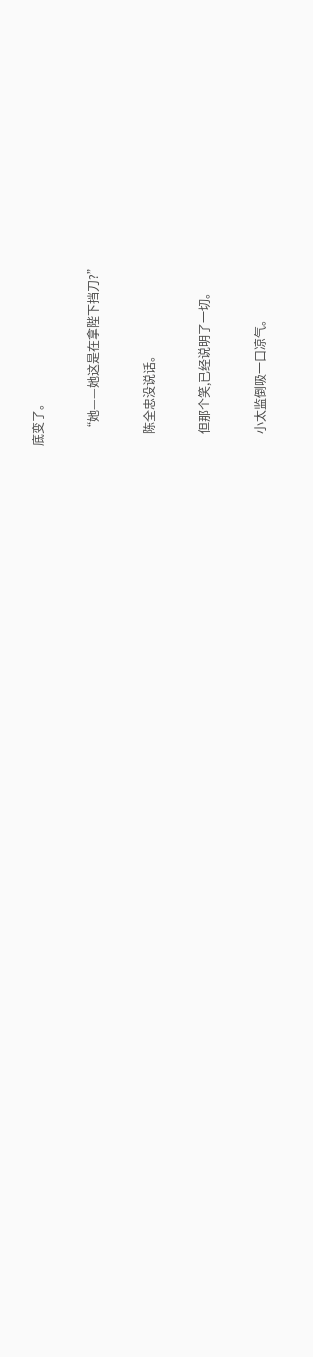底变了。

    “她——她这是在拿陛下挡刀?”

    陈全忠没说话。

    但那个笑,已经说明了一切。

    小太监倒吸一口凉气。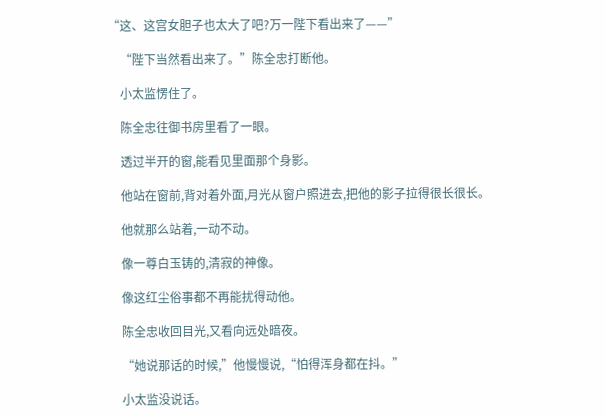“这、这宫女胆子也太大了吧?万一陛下看出来了——”

    “陛下当然看出来了。”陈全忠打断他。

    小太监愣住了。

    陈全忠往御书房里看了一眼。

    透过半开的窗,能看见里面那个身影。

    他站在窗前,背对着外面,月光从窗户照进去,把他的影子拉得很长很长。

    他就那么站着,一动不动。

    像一尊白玉铸的,清寂的神像。

    像这红尘俗事都不再能扰得动他。

    陈全忠收回目光,又看向远处暗夜。

    “她说那话的时候,”他慢慢说,“怕得浑身都在抖。”

    小太监没说话。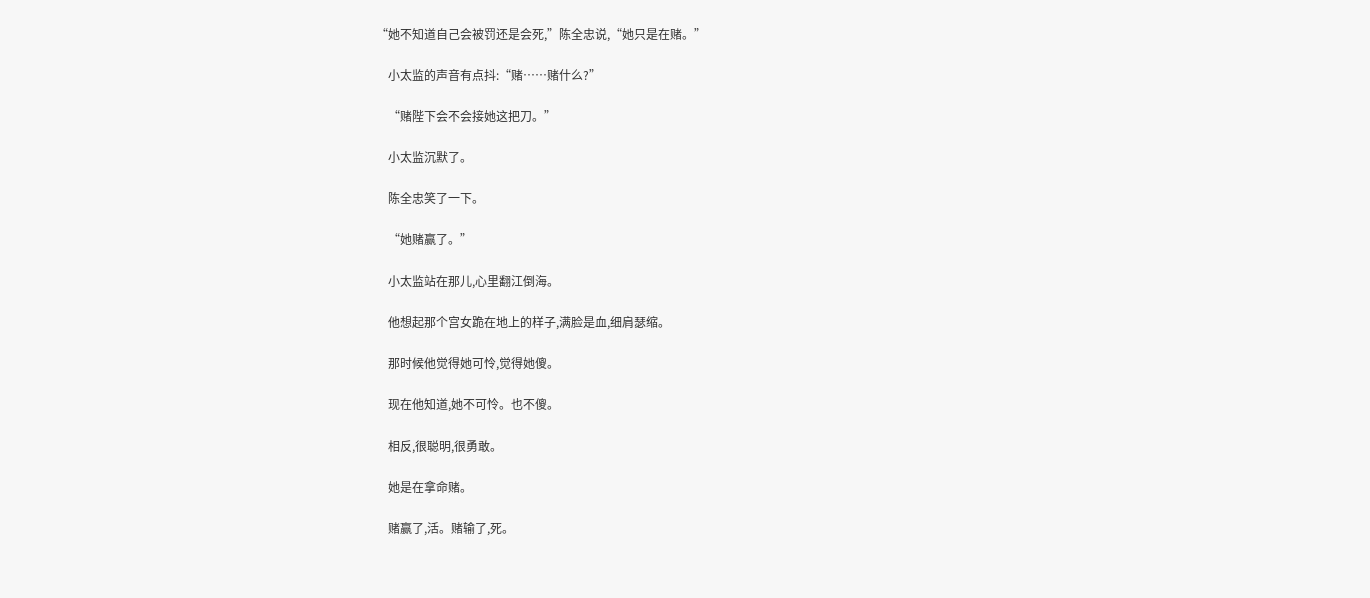“她不知道自己会被罚还是会死,”陈全忠说,“她只是在赌。”

    小太监的声音有点抖:“赌……赌什么?”

    “赌陛下会不会接她这把刀。”

    小太监沉默了。

    陈全忠笑了一下。

    “她赌赢了。”

    小太监站在那儿,心里翻江倒海。

    他想起那个宫女跪在地上的样子,满脸是血,细肩瑟缩。

    那时候他觉得她可怜,觉得她傻。

    现在他知道,她不可怜。也不傻。

    相反,很聪明,很勇敢。

    她是在拿命赌。

    赌赢了,活。赌输了,死。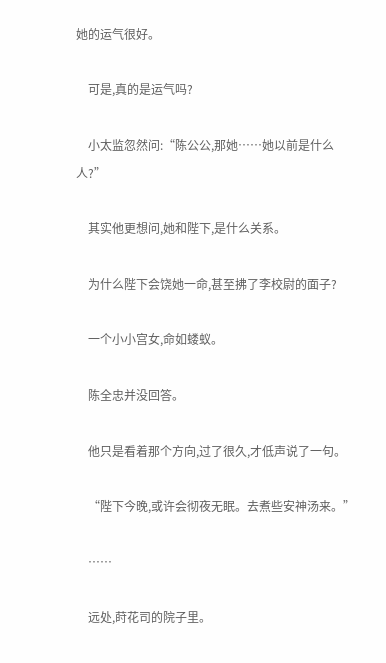她的运气很好。

    可是,真的是运气吗?

    小太监忽然问:“陈公公,那她……她以前是什么人?”

    其实他更想问,她和陛下,是什么关系。

    为什么陛下会饶她一命,甚至拂了李校尉的面子?

    一个小小宫女,命如蝼蚁。

    陈全忠并没回答。

    他只是看着那个方向,过了很久,才低声说了一句。

    “陛下今晚,或许会彻夜无眠。去煮些安神汤来。”

    ……

    远处,莳花司的院子里。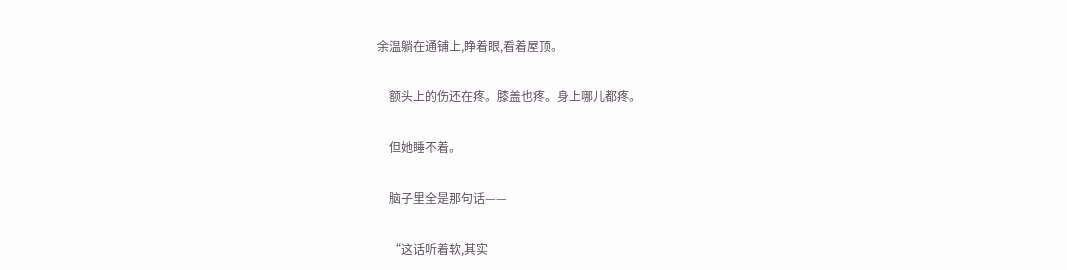余温躺在通铺上,睁着眼,看着屋顶。

    额头上的伤还在疼。膝盖也疼。身上哪儿都疼。

    但她睡不着。

    脑子里全是那句话——

    “这话听着软,其实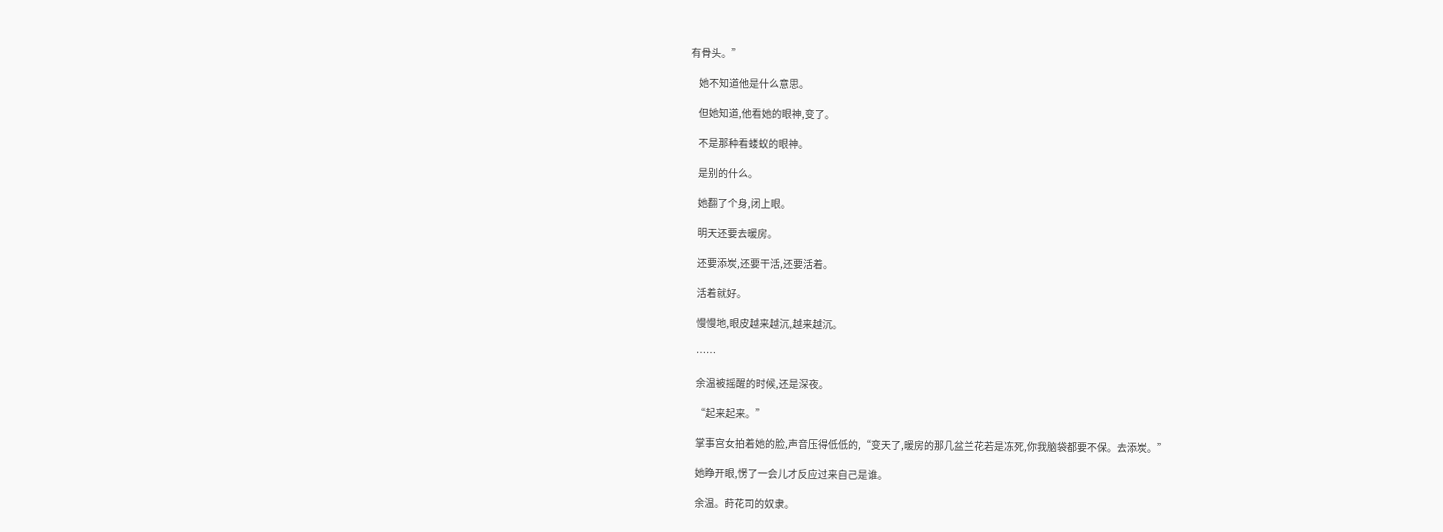有骨头。”

    她不知道他是什么意思。

    但她知道,他看她的眼神,变了。

    不是那种看蝼蚁的眼神。

    是别的什么。

    她翻了个身,闭上眼。

    明天还要去暖房。

    还要添炭,还要干活,还要活着。

    活着就好。

    慢慢地,眼皮越来越沉,越来越沉。

    ……

    余温被摇醒的时候,还是深夜。

    “起来起来。”

    掌事宫女拍着她的脸,声音压得低低的,“变天了,暖房的那几盆兰花若是冻死,你我脑袋都要不保。去添炭。”

    她睁开眼,愣了一会儿才反应过来自己是谁。

    余温。莳花司的奴隶。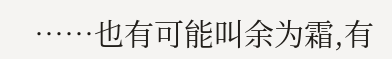……也有可能叫余为霜,有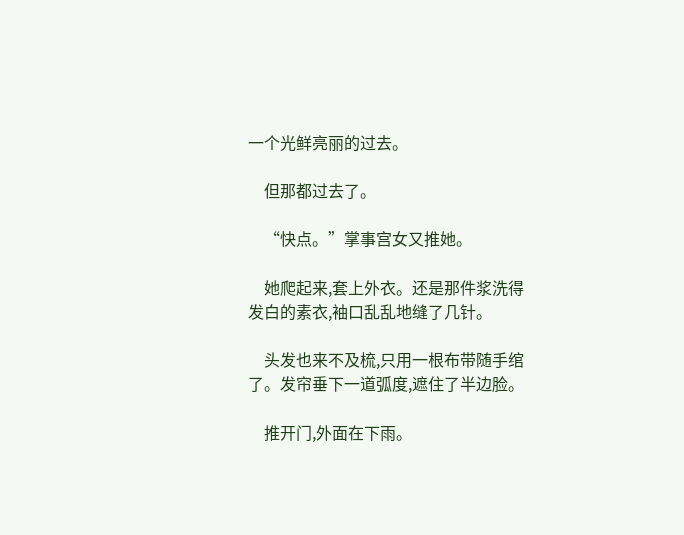一个光鲜亮丽的过去。

    但那都过去了。

    “快点。”掌事宫女又推她。

    她爬起来,套上外衣。还是那件浆洗得发白的素衣,袖口乱乱地缝了几针。

    头发也来不及梳,只用一根布带随手绾了。发帘垂下一道弧度,遮住了半边脸。

    推开门,外面在下雨。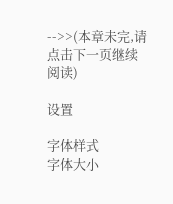-->>(本章未完,请点击下一页继续阅读)

设置

字体样式
字体大小